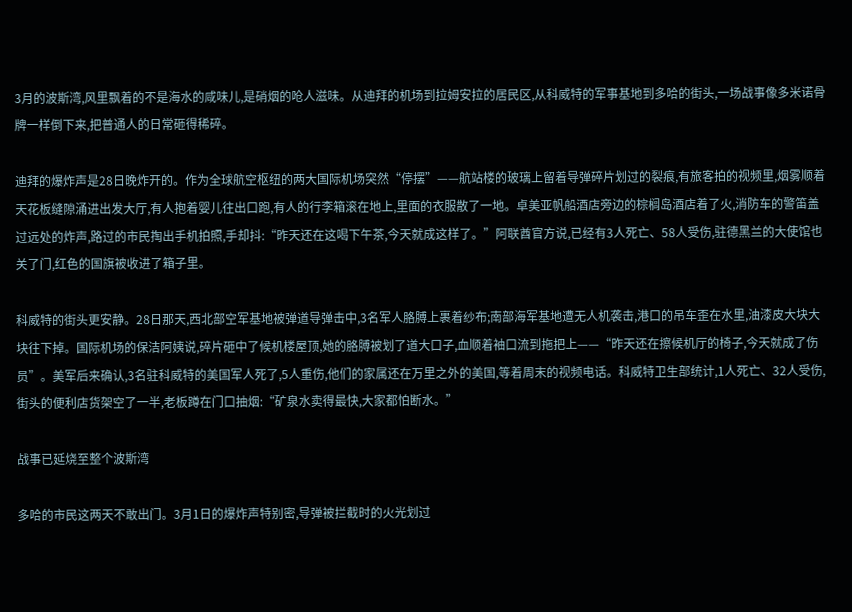3月的波斯湾,风里飘着的不是海水的咸味儿,是硝烟的呛人滋味。从迪拜的机场到拉姆安拉的居民区,从科威特的军事基地到多哈的街头,一场战事像多米诺骨牌一样倒下来,把普通人的日常砸得稀碎。

迪拜的爆炸声是28日晚炸开的。作为全球航空枢纽的两大国际机场突然“停摆”——航站楼的玻璃上留着导弹碎片划过的裂痕,有旅客拍的视频里,烟雾顺着天花板缝隙涌进出发大厅,有人抱着婴儿往出口跑,有人的行李箱滚在地上,里面的衣服散了一地。卓美亚帆船酒店旁边的棕榈岛酒店着了火,消防车的警笛盖过远处的炸声,路过的市民掏出手机拍照,手却抖:“昨天还在这喝下午茶,今天就成这样了。”阿联酋官方说,已经有3人死亡、58人受伤,驻德黑兰的大使馆也关了门,红色的国旗被收进了箱子里。

科威特的街头更安静。28日那天,西北部空军基地被弹道导弹击中,3名军人胳膊上裹着纱布;南部海军基地遭无人机袭击,港口的吊车歪在水里,油漆皮大块大块往下掉。国际机场的保洁阿姨说,碎片砸中了候机楼屋顶,她的胳膊被划了道大口子,血顺着袖口流到拖把上——“昨天还在擦候机厅的椅子,今天就成了伤员”。美军后来确认,3名驻科威特的美国军人死了,5人重伤,他们的家属还在万里之外的美国,等着周末的视频电话。科威特卫生部统计,1人死亡、32人受伤,街头的便利店货架空了一半,老板蹲在门口抽烟:“矿泉水卖得最快,大家都怕断水。”

战事已延烧至整个波斯湾

多哈的市民这两天不敢出门。3月1日的爆炸声特别密,导弹被拦截时的火光划过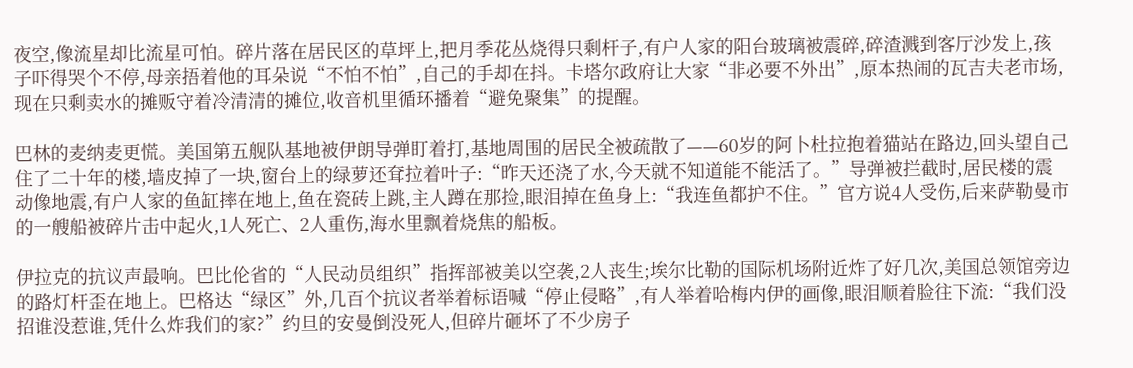夜空,像流星却比流星可怕。碎片落在居民区的草坪上,把月季花丛烧得只剩杆子,有户人家的阳台玻璃被震碎,碎渣溅到客厅沙发上,孩子吓得哭个不停,母亲捂着他的耳朵说“不怕不怕”,自己的手却在抖。卡塔尔政府让大家“非必要不外出”,原本热闹的瓦吉夫老市场,现在只剩卖水的摊贩守着冷清清的摊位,收音机里循环播着“避免聚集”的提醒。

巴林的麦纳麦更慌。美国第五舰队基地被伊朗导弹盯着打,基地周围的居民全被疏散了——60岁的阿卜杜拉抱着猫站在路边,回头望自己住了二十年的楼,墙皮掉了一块,窗台上的绿萝还耷拉着叶子:“昨天还浇了水,今天就不知道能不能活了。”导弹被拦截时,居民楼的震动像地震,有户人家的鱼缸摔在地上,鱼在瓷砖上跳,主人蹲在那捡,眼泪掉在鱼身上:“我连鱼都护不住。”官方说4人受伤,后来萨勒曼市的一艘船被碎片击中起火,1人死亡、2人重伤,海水里飘着烧焦的船板。

伊拉克的抗议声最响。巴比伦省的“人民动员组织”指挥部被美以空袭,2人丧生;埃尔比勒的国际机场附近炸了好几次,美国总领馆旁边的路灯杆歪在地上。巴格达“绿区”外,几百个抗议者举着标语喊“停止侵略”,有人举着哈梅内伊的画像,眼泪顺着脸往下流:“我们没招谁没惹谁,凭什么炸我们的家?”约旦的安曼倒没死人,但碎片砸坏了不少房子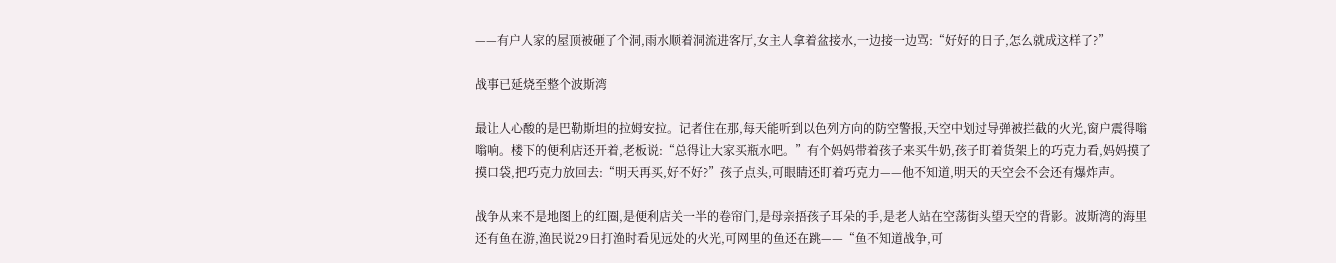——有户人家的屋顶被砸了个洞,雨水顺着洞流进客厅,女主人拿着盆接水,一边接一边骂:“好好的日子,怎么就成这样了?”

战事已延烧至整个波斯湾

最让人心酸的是巴勒斯坦的拉姆安拉。记者住在那,每天能听到以色列方向的防空警报,天空中划过导弹被拦截的火光,窗户震得嗡嗡响。楼下的便利店还开着,老板说:“总得让大家买瓶水吧。”有个妈妈带着孩子来买牛奶,孩子盯着货架上的巧克力看,妈妈摸了摸口袋,把巧克力放回去:“明天再买,好不好?”孩子点头,可眼睛还盯着巧克力——他不知道,明天的天空会不会还有爆炸声。

战争从来不是地图上的红圈,是便利店关一半的卷帘门,是母亲捂孩子耳朵的手,是老人站在空荡街头望天空的背影。波斯湾的海里还有鱼在游,渔民说29日打渔时看见远处的火光,可网里的鱼还在跳——“鱼不知道战争,可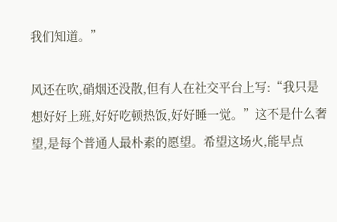我们知道。”

风还在吹,硝烟还没散,但有人在社交平台上写:“我只是想好好上班,好好吃顿热饭,好好睡一觉。”这不是什么奢望,是每个普通人最朴素的愿望。希望这场火,能早点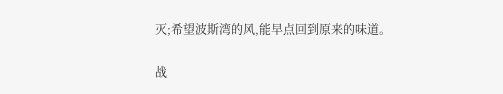灭;希望波斯湾的风,能早点回到原来的味道。

战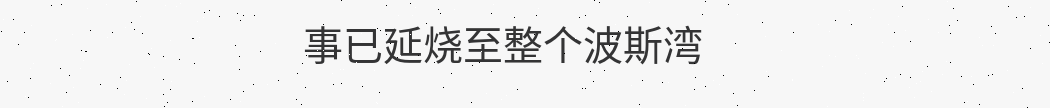事已延烧至整个波斯湾